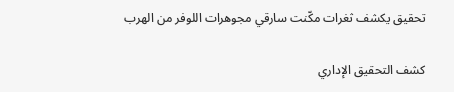تحقيق يكشف ثغرات مكّنت سارقي مجوهرات اللوفر من الهرب

كشف التحقيق الإداري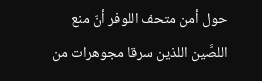حول أمن متحف اللوفر أنّ منع اللصَّين اللذين سرقا مجوهرات من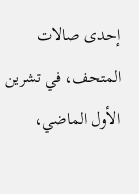إحدى صالات المتحف، في تشرين الأول الماضي،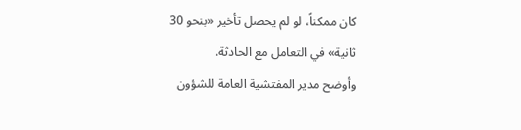كان ممكناً، لو لم يحصل تأخير «بنحو 30 ثانية» في التعامل مع الحادثة.
وأوضح مدير المفتشية العامة للشؤون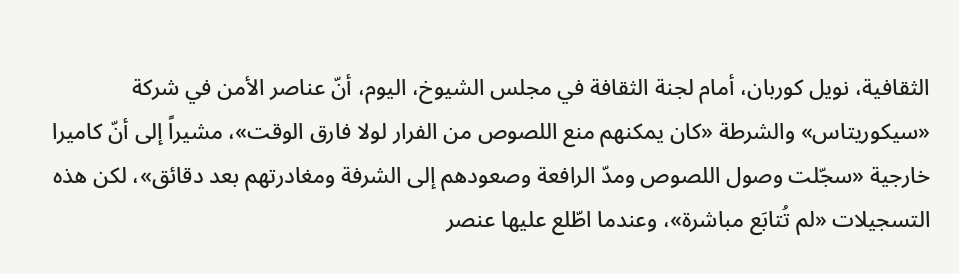الثقافية، نويل كوربان، أمام لجنة الثقافة في مجلس الشيوخ، اليوم، أنّ عناصر الأمن في شركة «سيكوريتاس» والشرطة «كان يمكنهم منع اللصوص من الفرار لولا فارق الوقت»، مشيراً إلى أنّ كاميرا خارجية «سجّلت وصول اللصوص ومدّ الرافعة وصعودهم إلى الشرفة ومغادرتهم بعد دقائق»، لكن هذه التسجيلات «لم تُتابَع مباشرة»، وعندما اطّلع عليها عنصر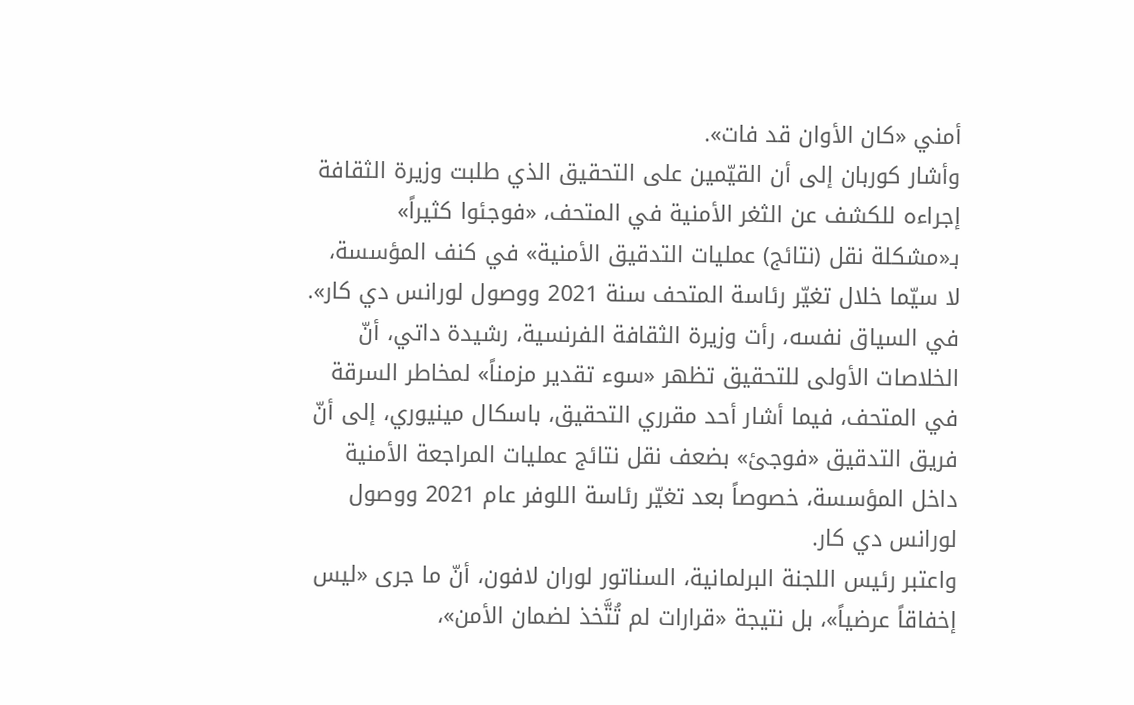أمني «كان الأوان قد فات».
وأشار كوربان إلى أن القيّمين على التحقيق الذي طلبت وزيرة الثقافة إجراءه للكشف عن الثغر الأمنية في المتحف، «فوجئوا كثيراً» بـ«مشكلة نقل (نتائج) عمليات التدقيق الأمنية» في كنف المؤسسة، لا سيّما خلال تغيّر رئاسة المتحف سنة 2021 ووصول لورانس دي كار».
في السياق نفسه، رأت وزيرة الثقافة الفرنسية، رشيدة داتي، أنّ الخلاصات الأولى للتحقيق تظهر «سوء تقدير مزمناً» لمخاطر السرقة في المتحف، فيما أشار أحد مقرري التحقيق، باسكال مينيوري، إلى أنّ فريق التدقيق «فوجئ» بضعف نقل نتائج عمليات المراجعة الأمنية داخل المؤسسة، خصوصاً بعد تغيّر رئاسة اللوفر عام 2021 ووصول لورانس دي كار.
واعتبر رئيس اللجنة البرلمانية، السناتور لوران لافون، أنّ ما جرى «ليس إخفاقاً عرضياً»، بل نتيجة «قرارات لم تُتَّخذ لضمان الأمن»،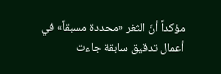مؤكداً أنّ الثغر «محددة مسبقاً» في أعمال تدقيق سابقة جاءت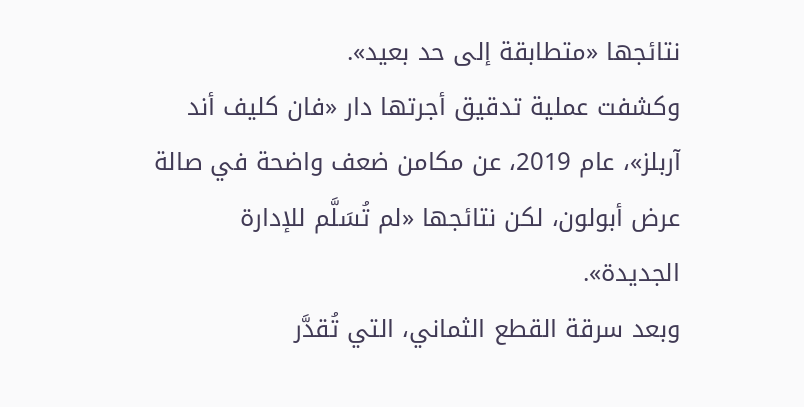نتائجها «متطابقة إلى حد بعيد».
وكشفت عملية تدقيق أجرتها دار «فان كليف أند آربلز»، عام 2019، عن مكامن ضعف واضحة في صالة عرض أبولون، لكن نتائجها «لم تُسَلَّم للإدارة الجديدة».
وبعد سرقة القطع الثماني، التي تُقدَّر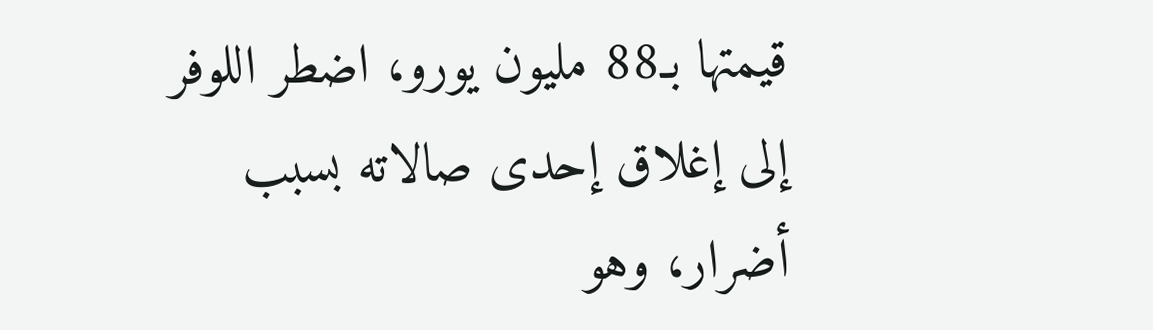قيمتها بـ88 مليون يورو، اضطر اللوفر إلى إغلاق إحدى صالاته بسبب أضرار، وهو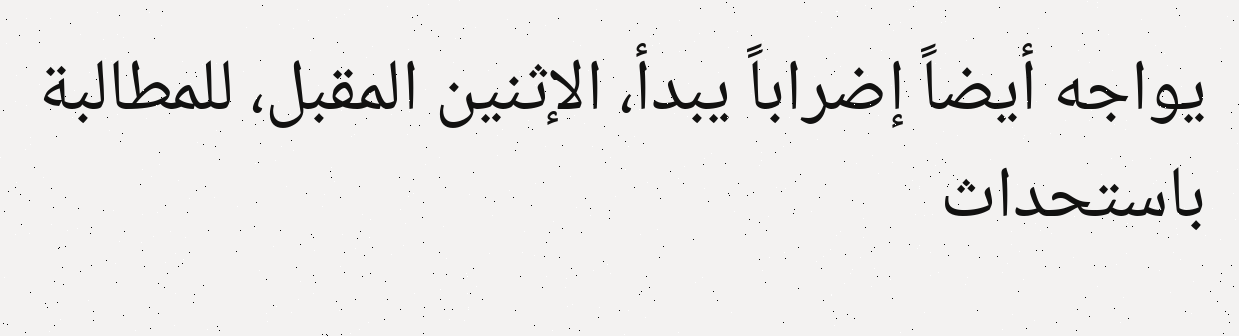يواجه أيضاً إضراباً يبدأ، الإثنين المقبل، للمطالبة باستحداث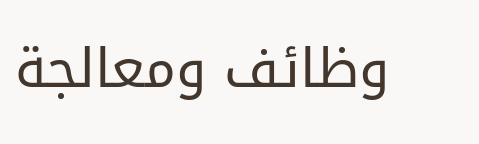وظائف ومعالجة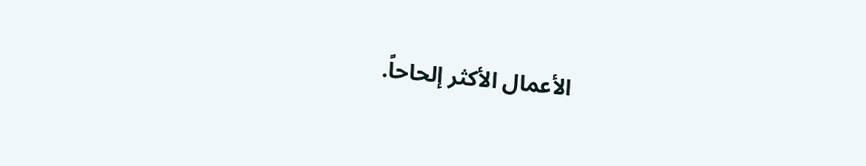الأعمال الأكثر إلحاحاً.